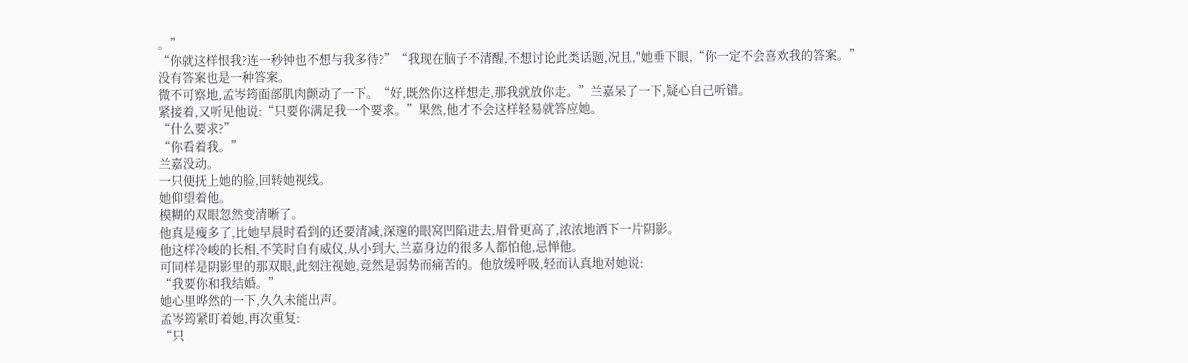。”
“你就这样恨我?连一秒钟也不想与我多待?”“我现在脑子不清醒,不想讨论此类话题,况且,"她垂下眼,“你一定不会喜欢我的答案。”
没有答案也是一种答案。
微不可察地,孟岑筠面部肌肉颤动了一下。“好,既然你这样想走,那我就放你走。”兰嘉呆了一下,疑心自己听错。
紧接着,又听见他说:“只要你满足我一个要求。”果然,他才不会这样轻易就答应她。
“什么要求?”
“你看着我。”
兰嘉没动。
一只便抚上她的脸,回转她视线。
她仰望着他。
模糊的双眼忽然变清晰了。
他真是瘦多了,比她早晨时看到的还要清减,深邃的眼窝凹陷进去,眉骨更高了,浓浓地洒下一片阴影。
他这样冷峻的长相,不笑时自有威仪,从小到大,兰嘉身边的很多人都怕他,忌惮他。
可同样是阴影里的那双眼,此刻注视她,竞然是弱势而痛苦的。他放缓呼吸,轻而认真地对她说:
“我要你和我结婚。”
她心里哗然的一下,久久未能出声。
孟岑筠紧盯着她,再次重复:
“只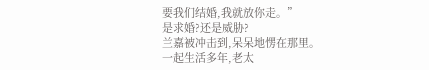要我们结婚,我就放你走。”
是求婚?还是威胁?
兰嘉被冲击到,呆呆地愣在那里。
一起生活多年,老太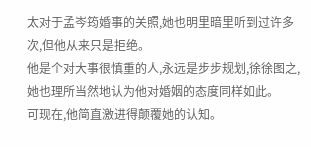太对于孟岑筠婚事的关照,她也明里暗里听到过许多次,但他从来只是拒绝。
他是个对大事很慎重的人,永远是步步规划,徐徐图之,她也理所当然地认为他对婚姻的态度同样如此。
可现在,他简直激进得颠覆她的认知。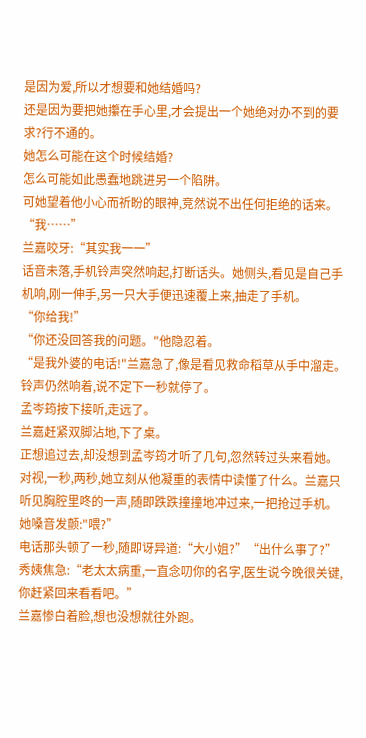是因为爱,所以才想要和她结婚吗?
还是因为要把她攥在手心里,才会提出一个她绝对办不到的要求?行不通的。
她怎么可能在这个时候结婚?
怎么可能如此愚蠢地跳进另一个陷阱。
可她望着他小心而祈盼的眼神,竞然说不出任何拒绝的话来。“我……”
兰嘉咬牙:“其实我一一”
话音未落,手机铃声突然响起,打断话头。她侧头,看见是自己手机响,刚一伸手,另一只大手便迅速覆上来,抽走了手机。
“你给我!”
“你还没回答我的问题。"他隐忍着。
“是我外婆的电话!"兰嘉急了,像是看见救命稻草从手中溜走。铃声仍然响着,说不定下一秒就停了。
孟岑筠按下接听,走远了。
兰嘉赶紧双脚沾地,下了桌。
正想追过去,却没想到孟岑筠才听了几句,忽然转过头来看她。对视,一秒,两秒,她立刻从他凝重的表情中读懂了什么。兰嘉只听见胸腔里咚的一声,随即跌跌撞撞地冲过来,一把抢过手机。她嗓音发颤:"喂?”
电话那头顿了一秒,随即讶异道:“大小姐?”“出什么事了?”
秀姨焦急:“老太太病重,一直念叨你的名字,医生说今晚很关键,你赶紧回来看看吧。”
兰嘉惨白着脸,想也没想就往外跑。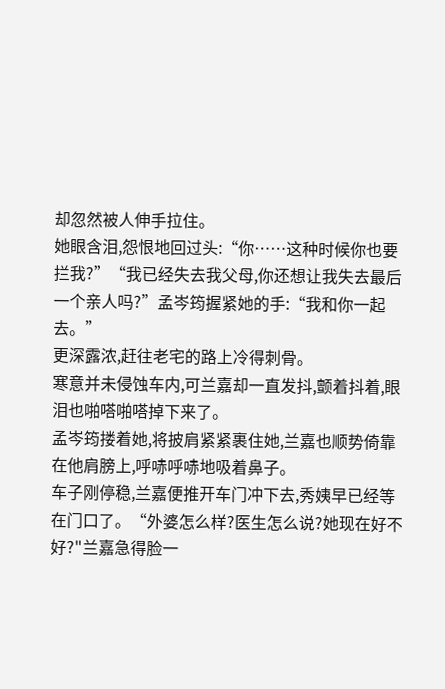却忽然被人伸手拉住。
她眼含泪,怨恨地回过头:“你……这种时候你也要拦我?”“我已经失去我父母,你还想让我失去最后一个亲人吗?”孟岑筠握紧她的手:“我和你一起去。”
更深露浓,赶往老宅的路上冷得刺骨。
寒意并未侵蚀车内,可兰嘉却一直发抖,颤着抖着,眼泪也啪嗒啪嗒掉下来了。
孟岑筠搂着她,将披肩紧紧裹住她,兰嘉也顺势倚靠在他肩膀上,呼哧呼哧地吸着鼻子。
车子刚停稳,兰嘉便推开车门冲下去,秀姨早已经等在门口了。“外婆怎么样?医生怎么说?她现在好不好?"兰嘉急得脸一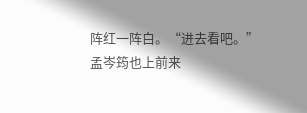阵红一阵白。“进去看吧。”
孟岑筠也上前来